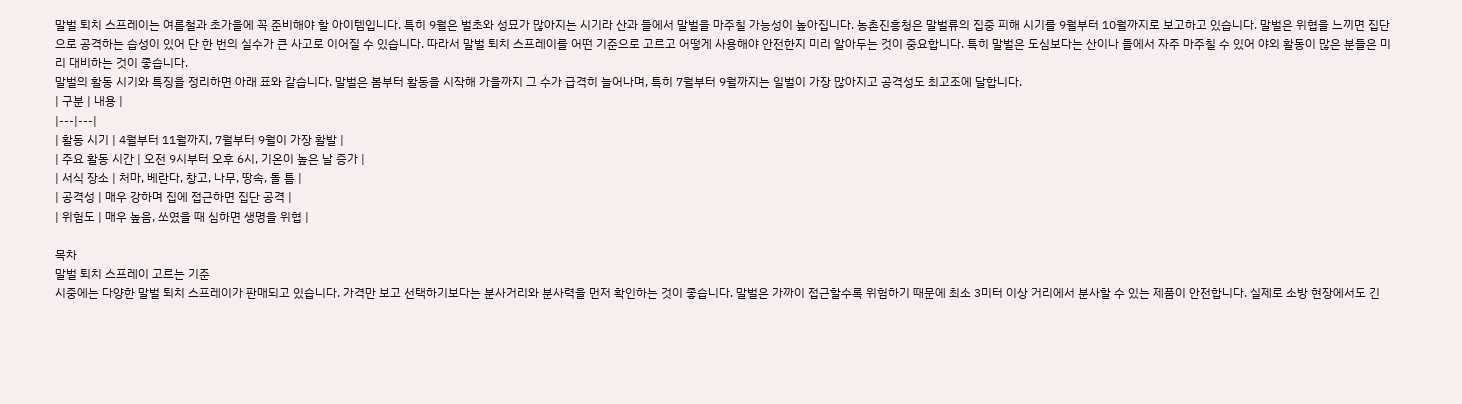말벌 퇴치 스프레이는 여름철과 초가을에 꼭 준비해야 할 아이템입니다. 특히 9월은 벌초와 성묘가 많아지는 시기라 산과 들에서 말벌을 마주칠 가능성이 높아집니다. 농촌진흥청은 말벌류의 집중 피해 시기를 9월부터 10월까지로 보고하고 있습니다. 말벌은 위협을 느끼면 집단으로 공격하는 습성이 있어 단 한 번의 실수가 큰 사고로 이어질 수 있습니다. 따라서 말벌 퇴치 스프레이를 어떤 기준으로 고르고 어떻게 사용해야 안전한지 미리 알아두는 것이 중요합니다. 특히 말벌은 도심보다는 산이나 들에서 자주 마주칠 수 있어 야외 활동이 많은 분들은 미리 대비하는 것이 좋습니다.
말벌의 활동 시기와 특징을 정리하면 아래 표와 같습니다. 말벌은 봄부터 활동을 시작해 가을까지 그 수가 급격히 늘어나며, 특히 7월부터 9월까지는 일벌이 가장 많아지고 공격성도 최고조에 달합니다.
| 구분 | 내용 |
|---|---|
| 활동 시기 | 4월부터 11월까지, 7월부터 9월이 가장 활발 |
| 주요 활동 시간 | 오전 9시부터 오후 6시, 기온이 높은 날 증가 |
| 서식 장소 | 처마, 베란다, 창고, 나무, 땅속, 돌 틈 |
| 공격성 | 매우 강하며 집에 접근하면 집단 공격 |
| 위험도 | 매우 높음, 쏘였을 때 심하면 생명을 위협 |

목차
말벌 퇴치 스프레이 고르는 기준
시중에는 다양한 말벌 퇴치 스프레이가 판매되고 있습니다. 가격만 보고 선택하기보다는 분사거리와 분사력을 먼저 확인하는 것이 좋습니다. 말벌은 가까이 접근할수록 위험하기 때문에 최소 3미터 이상 거리에서 분사할 수 있는 제품이 안전합니다. 실제로 소방 현장에서도 긴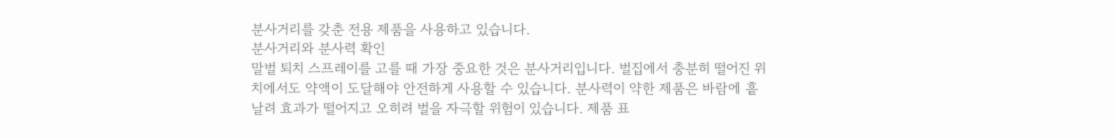분사거리를 갖춘 전용 제품을 사용하고 있습니다.
분사거리와 분사력 확인
말벌 퇴치 스프레이를 고를 때 가장 중요한 것은 분사거리입니다. 벌집에서 충분히 떨어진 위치에서도 약액이 도달해야 안전하게 사용할 수 있습니다. 분사력이 약한 제품은 바람에 흩날려 효과가 떨어지고 오히려 벌을 자극할 위험이 있습니다. 제품 표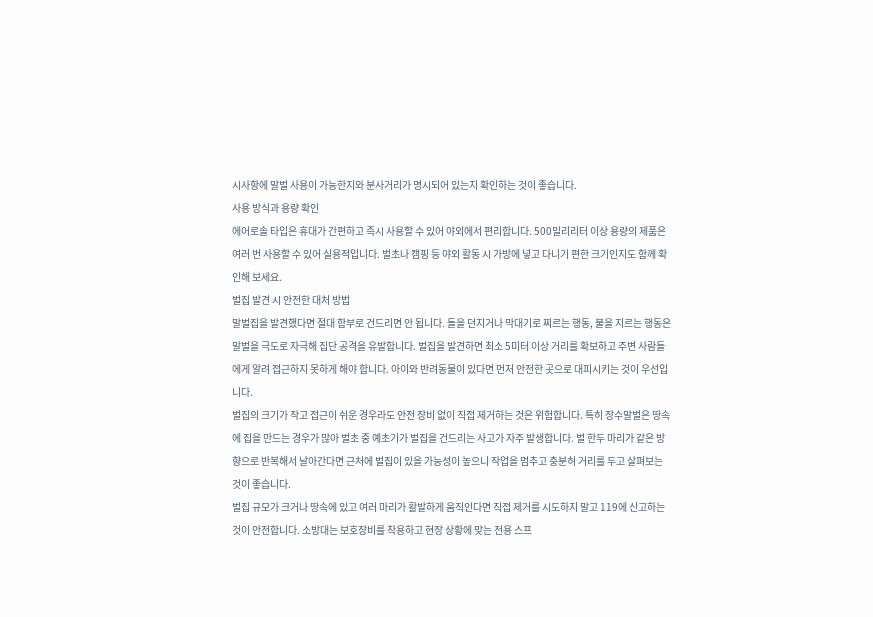시사항에 말벌 사용이 가능한지와 분사거리가 명시되어 있는지 확인하는 것이 좋습니다.
사용 방식과 용량 확인
에어로솔 타입은 휴대가 간편하고 즉시 사용할 수 있어 야외에서 편리합니다. 500밀리리터 이상 용량의 제품은 여러 번 사용할 수 있어 실용적입니다. 벌초나 캠핑 등 야외 활동 시 가방에 넣고 다니기 편한 크기인지도 함께 확인해 보세요.
벌집 발견 시 안전한 대처 방법
말벌집을 발견했다면 절대 함부로 건드리면 안 됩니다. 돌을 던지거나 막대기로 찌르는 행동, 불을 지르는 행동은 말벌을 극도로 자극해 집단 공격을 유발합니다. 벌집을 발견하면 최소 5미터 이상 거리를 확보하고 주변 사람들에게 알려 접근하지 못하게 해야 합니다. 아이와 반려동물이 있다면 먼저 안전한 곳으로 대피시키는 것이 우선입니다.
벌집의 크기가 작고 접근이 쉬운 경우라도 안전 장비 없이 직접 제거하는 것은 위험합니다. 특히 장수말벌은 땅속에 집을 만드는 경우가 많아 벌초 중 예초기가 벌집을 건드리는 사고가 자주 발생합니다. 벌 한두 마리가 같은 방향으로 반복해서 날아간다면 근처에 벌집이 있을 가능성이 높으니 작업을 멈추고 충분히 거리를 두고 살펴보는 것이 좋습니다.
벌집 규모가 크거나 땅속에 있고 여러 마리가 활발하게 움직인다면 직접 제거를 시도하지 말고 119에 신고하는 것이 안전합니다. 소방대는 보호장비를 착용하고 현장 상황에 맞는 전용 스프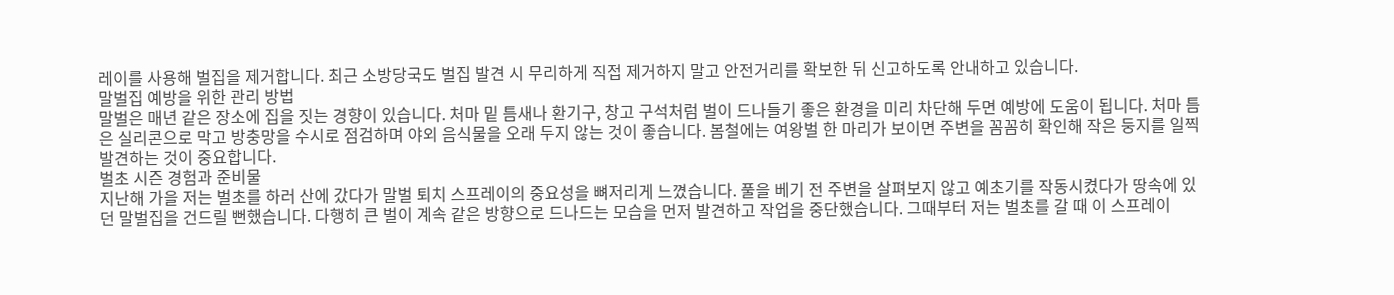레이를 사용해 벌집을 제거합니다. 최근 소방당국도 벌집 발견 시 무리하게 직접 제거하지 말고 안전거리를 확보한 뒤 신고하도록 안내하고 있습니다.
말벌집 예방을 위한 관리 방법
말벌은 매년 같은 장소에 집을 짓는 경향이 있습니다. 처마 밑 틈새나 환기구, 창고 구석처럼 벌이 드나들기 좋은 환경을 미리 차단해 두면 예방에 도움이 됩니다. 처마 틈은 실리콘으로 막고 방충망을 수시로 점검하며 야외 음식물을 오래 두지 않는 것이 좋습니다. 봄철에는 여왕벌 한 마리가 보이면 주변을 꼼꼼히 확인해 작은 둥지를 일찍 발견하는 것이 중요합니다.
벌초 시즌 경험과 준비물
지난해 가을 저는 벌초를 하러 산에 갔다가 말벌 퇴치 스프레이의 중요성을 뼈저리게 느꼈습니다. 풀을 베기 전 주변을 살펴보지 않고 예초기를 작동시켰다가 땅속에 있던 말벌집을 건드릴 뻔했습니다. 다행히 큰 벌이 계속 같은 방향으로 드나드는 모습을 먼저 발견하고 작업을 중단했습니다. 그때부터 저는 벌초를 갈 때 이 스프레이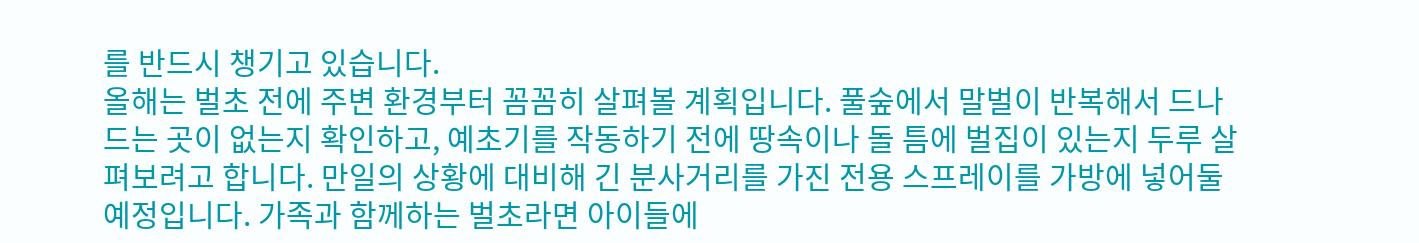를 반드시 챙기고 있습니다.
올해는 벌초 전에 주변 환경부터 꼼꼼히 살펴볼 계획입니다. 풀숲에서 말벌이 반복해서 드나드는 곳이 없는지 확인하고, 예초기를 작동하기 전에 땅속이나 돌 틈에 벌집이 있는지 두루 살펴보려고 합니다. 만일의 상황에 대비해 긴 분사거리를 가진 전용 스프레이를 가방에 넣어둘 예정입니다. 가족과 함께하는 벌초라면 아이들에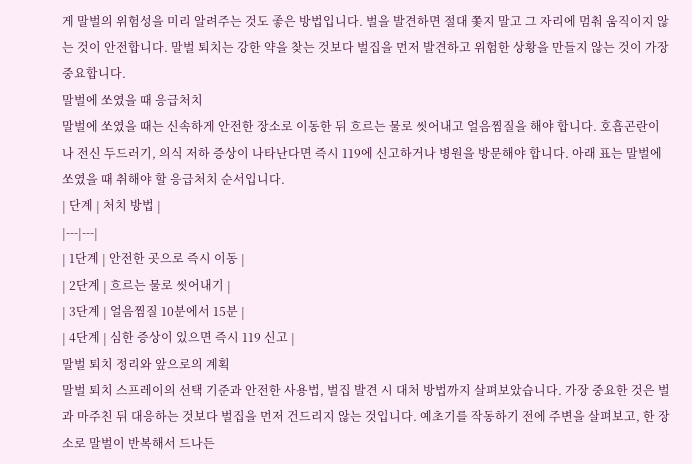게 말벌의 위험성을 미리 알려주는 것도 좋은 방법입니다. 벌을 발견하면 절대 쫓지 말고 그 자리에 멈춰 움직이지 않는 것이 안전합니다. 말벌 퇴치는 강한 약을 찾는 것보다 벌집을 먼저 발견하고 위험한 상황을 만들지 않는 것이 가장 중요합니다.
말벌에 쏘였을 때 응급처치
말벌에 쏘였을 때는 신속하게 안전한 장소로 이동한 뒤 흐르는 물로 씻어내고 얼음찜질을 해야 합니다. 호흡곤란이나 전신 두드러기, 의식 저하 증상이 나타난다면 즉시 119에 신고하거나 병원을 방문해야 합니다. 아래 표는 말벌에 쏘였을 때 취해야 할 응급처치 순서입니다.
| 단계 | 처치 방법 |
|---|---|
| 1단계 | 안전한 곳으로 즉시 이동 |
| 2단계 | 흐르는 물로 씻어내기 |
| 3단계 | 얼음찜질 10분에서 15분 |
| 4단계 | 심한 증상이 있으면 즉시 119 신고 |
말벌 퇴치 정리와 앞으로의 계획
말벌 퇴치 스프레이의 선택 기준과 안전한 사용법, 벌집 발견 시 대처 방법까지 살펴보았습니다. 가장 중요한 것은 벌과 마주친 뒤 대응하는 것보다 벌집을 먼저 건드리지 않는 것입니다. 예초기를 작동하기 전에 주변을 살펴보고, 한 장소로 말벌이 반복해서 드나든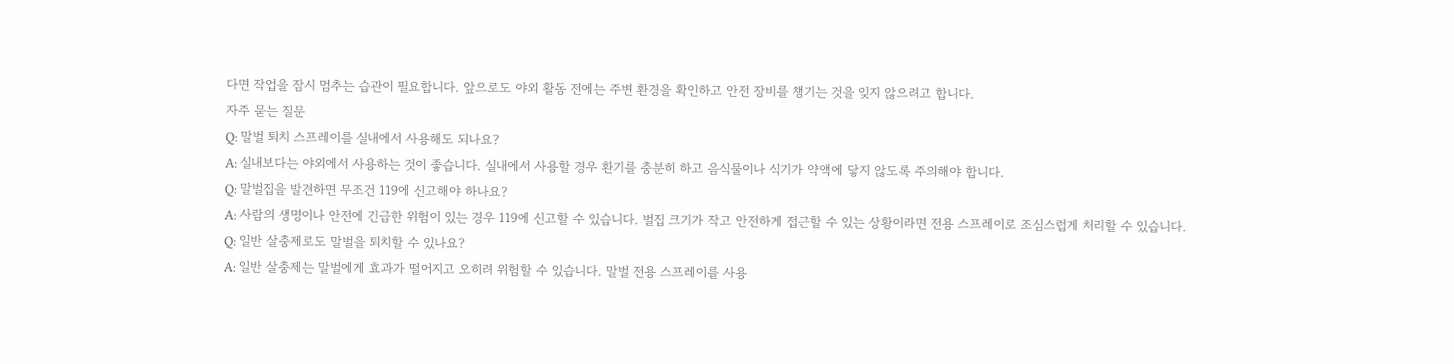다면 작업을 잠시 멈추는 습관이 필요합니다. 앞으로도 야외 활동 전에는 주변 환경을 확인하고 안전 장비를 챙기는 것을 잊지 않으려고 합니다.
자주 묻는 질문
Q: 말벌 퇴치 스프레이를 실내에서 사용해도 되나요?
A: 실내보다는 야외에서 사용하는 것이 좋습니다. 실내에서 사용할 경우 환기를 충분히 하고 음식물이나 식기가 약액에 닿지 않도록 주의해야 합니다.
Q: 말벌집을 발견하면 무조건 119에 신고해야 하나요?
A: 사람의 생명이나 안전에 긴급한 위험이 있는 경우 119에 신고할 수 있습니다. 벌집 크기가 작고 안전하게 접근할 수 있는 상황이라면 전용 스프레이로 조심스럽게 처리할 수 있습니다.
Q: 일반 살충제로도 말벌을 퇴치할 수 있나요?
A: 일반 살충제는 말벌에게 효과가 떨어지고 오히려 위험할 수 있습니다. 말벌 전용 스프레이를 사용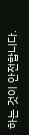하는 것이 안전합니다.